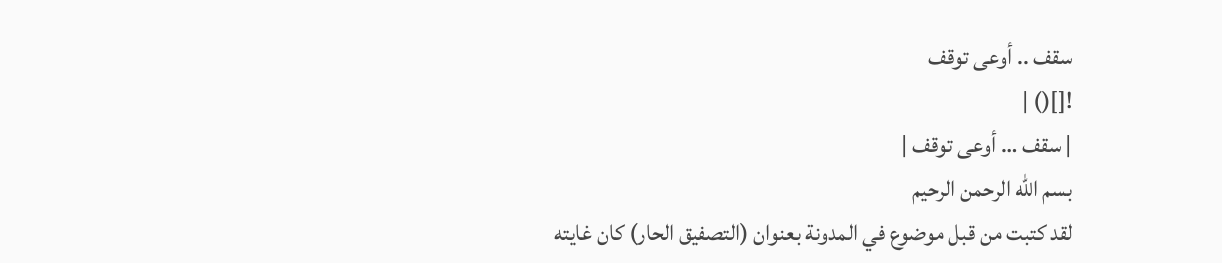سقف .. أوعى توقف
![]() |
| سقف … أوعى توقف |
بسم الله الرحمن الرحيم
لقد كتبت من قبل موضوع في المدونة بعنوان (التصفيق الحار) كان غايته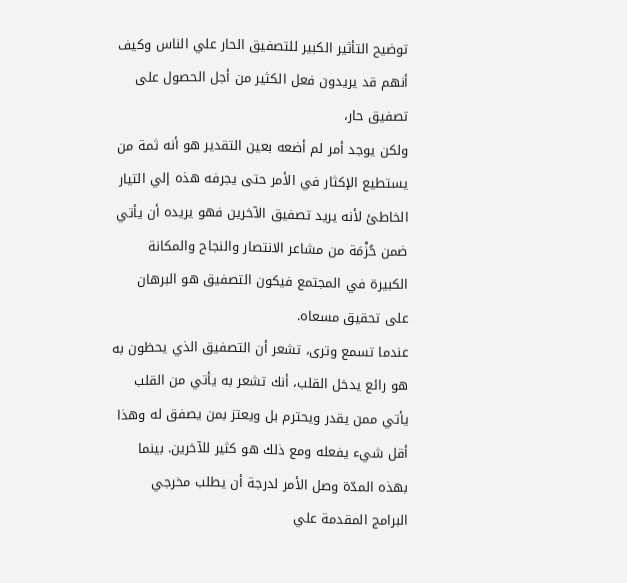توضيح التأثير الكبير للتصفيق الحار علي الناس وكيف أنهم قد يريدون فعل الكثير من أجل الحصول على تصفيق حار،
ولكن يوجد أمر لم أضعه بعين التقدير هو أنه ثمة من يستطيع الإكثار في الأمر حتى يجرفه هذه إلي التيار الخاطئ لأنه يريد تصفيق الآخرين فهو يريده أن يأتي ضمن حُزْمَة من مشاعر الانتصار والنجاح والمكانة الكبيرة في المجتمع فيكون التصفيق هو البرهان على تحقيق مسعاه.
عندما تسمع وترى، تشعر أن التصفيق الذي يحظون به هو رائع يدخل القلب، أنك تشعر به يأتي من القلب يأتي ممن يقدر ويحترم بل ويعتز بمن يصفق له وهذا أقل شيء يفعله ومع ذلك هو كثير للآخرين. بينما بهذه المدّة وصل الأمر لدرجة أن يطلب مخرجي البرامج المقدمة علي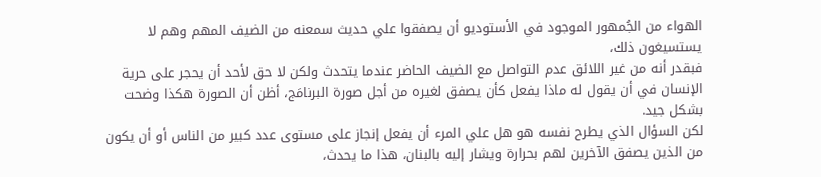الهواء من الجُمهور الموجود في الأستوديو أن يصفقوا علي حديث سمعنه من الضيف المهم وهم لا يستسيغون ذلك،
فبقدر أنه من غير اللائق عدم التواصل مع الضيف الحاضر عندما يتحدث ولكن لا حق لأحد أن يحجر على حرية الإنسان في أن يقول له ماذا يفعل كأن يصفق لغيره من أجل صورة البرنامَج، أظن أن الصورة هكذا وضحت بشكل جيد.
لكن السؤال الذي يطرح نفسه هو هل علي المرء أن يفعل إنجاز على مستوى عدد كبير من الناس أو أن يكون من الذين يصفق الآخرين لهم بحرارة ويشار إليه بالبنان، هذا ما يحدث،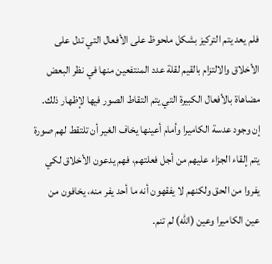فلم يعد يتم التركيز بشكل ملحوظ على الأفعال التي تدل على الأخلاق والالتزام بالقيم لقلة عدد المنتفعين منها في نظر البعض مضاهاة بالأفعال الكبيرة التي يتم التقاط الصور فيها لإظهار ذلك.
إن وجود عدسة الكاميرا وأمام أعينها يخاف الغير أن تلتقط لهم صورة يتم إلقاء الجزاء عليهم من أجل فعلتهم، فهم يدعون الأخلاق لكي يفروا من الحق ولكنهم لا يفقهون أنه ما أحد يفر منه، يخافون من عين الكاميرا وعين (الله) لم تنم.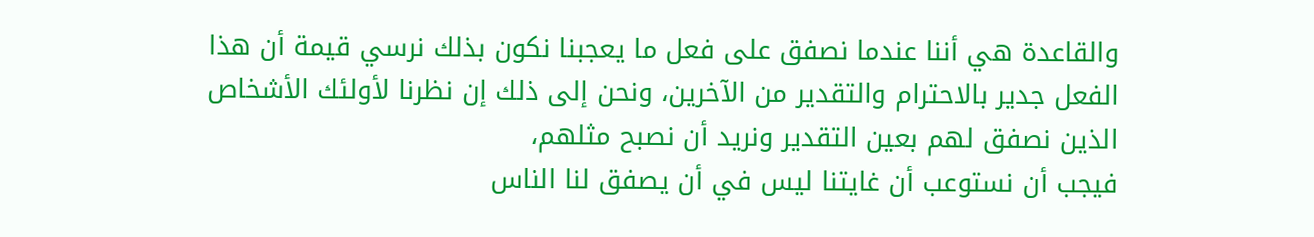والقاعدة هي أننا عندما نصفق على فعل ما يعجبنا نكون بذلك نرسي قيمة أن هذا الفعل جدير بالاحترام والتقدير من الآخرين، ونحن إلى ذلك إن نظرنا لأولئك الأشخاص الذين نصفق لهم بعين التقدير ونريد أن نصبح مثلهم،
فيجب أن نستوعب أن غايتنا ليس في أن يصفق لنا الناس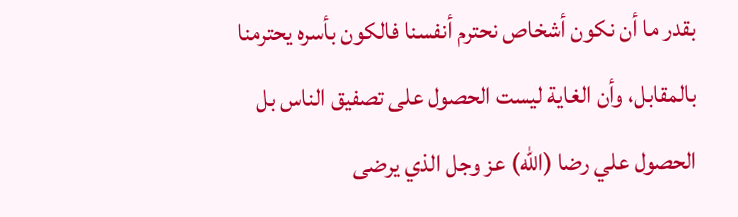بقدر ما أن نكون أشخاص نحترم أنفسنا فالكون بأسره يحترمنا بالمقابل، وأن الغاية ليست الحصول على تصفيق الناس بل الحصول علي رضا (الله) عز وجل الذي يرضى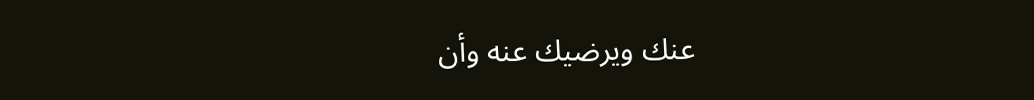عنك ويرضيك عنه وأن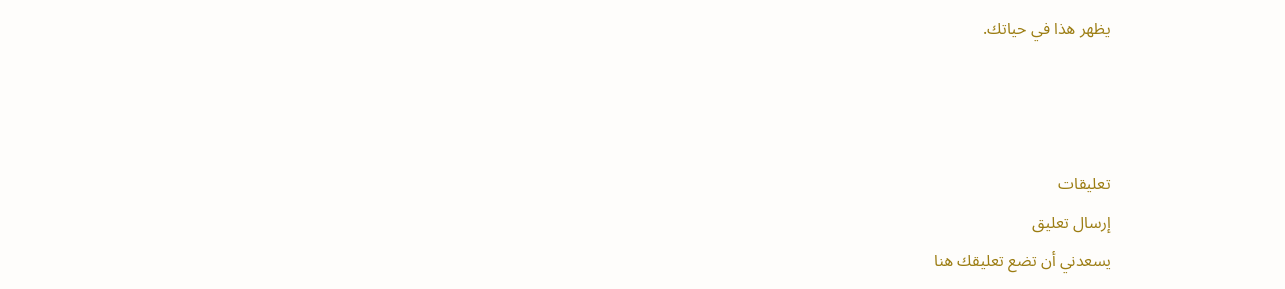يظهر هذا في حياتك.



تعليقات
إرسال تعليق
يسعدني أن تضع تعليقك هنا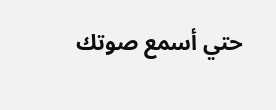حتي أسمع صوتك